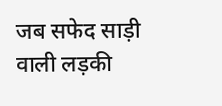जब सफेद साड़ी वाली लड़की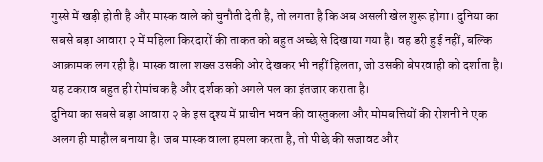गुस्से में खड़ी होती है और मास्क वाले को चुनौती देती है, तो लगता है कि अब असली खेल शुरू होगा। दुनिया का सबसे बड़ा आवारा २ में महिला किरदारों की ताकत को बहुत अच्छे से दिखाया गया है। वह डरी हुई नहीं, बल्कि आक्रामक लग रही है। मास्क वाला शख्स उसकी ओर देखकर भी नहीं हिलता, जो उसकी बेपरवाही को दर्शाता है। यह टकराव बहुत ही रोमांचक है और दर्शक को अगले पल का इंतजार कराता है।
दुनिया का सबसे बड़ा आवारा २ के इस दृश्य में प्राचीन भवन की वास्तुकला और मोमबत्तियों की रोशनी ने एक अलग ही माहौल बनाया है। जब मास्क वाला हमला करता है, तो पीछे की सजावट और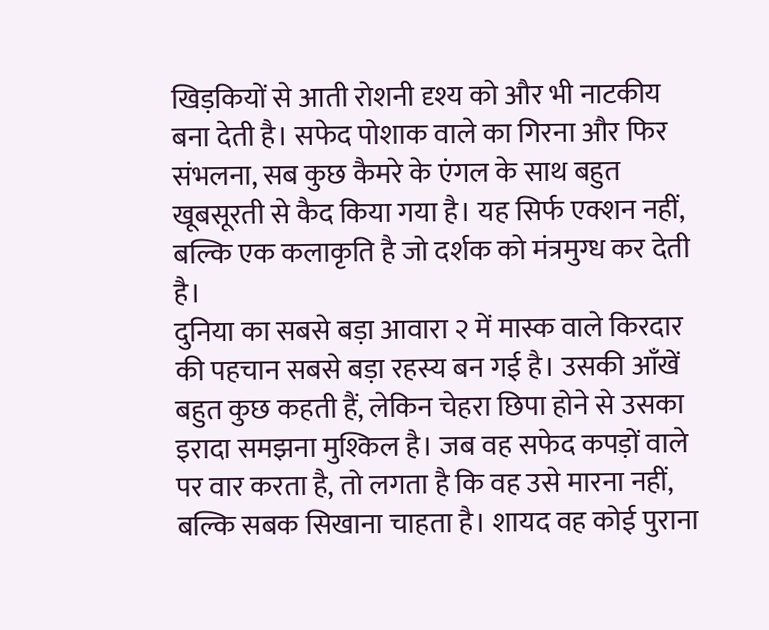खिड़कियों से आती रोशनी दृश्य को और भी नाटकीय बना देती है। सफेद पोशाक वाले का गिरना और फिर संभलना, सब कुछ कैमरे के एंगल के साथ बहुत खूबसूरती से कैद किया गया है। यह सिर्फ एक्शन नहीं, बल्कि एक कलाकृति है जो दर्शक को मंत्रमुग्ध कर देती है।
दुनिया का सबसे बड़ा आवारा २ में मास्क वाले किरदार की पहचान सबसे बड़ा रहस्य बन गई है। उसकी आँखें बहुत कुछ कहती हैं, लेकिन चेहरा छिपा होने से उसका इरादा समझना मुश्किल है। जब वह सफेद कपड़ों वाले पर वार करता है, तो लगता है कि वह उसे मारना नहीं, बल्कि सबक सिखाना चाहता है। शायद वह कोई पुराना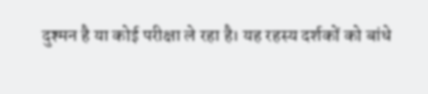दुश्मन है या कोई परीक्षा ले रहा है। यह रहस्य दर्शकों को बांधे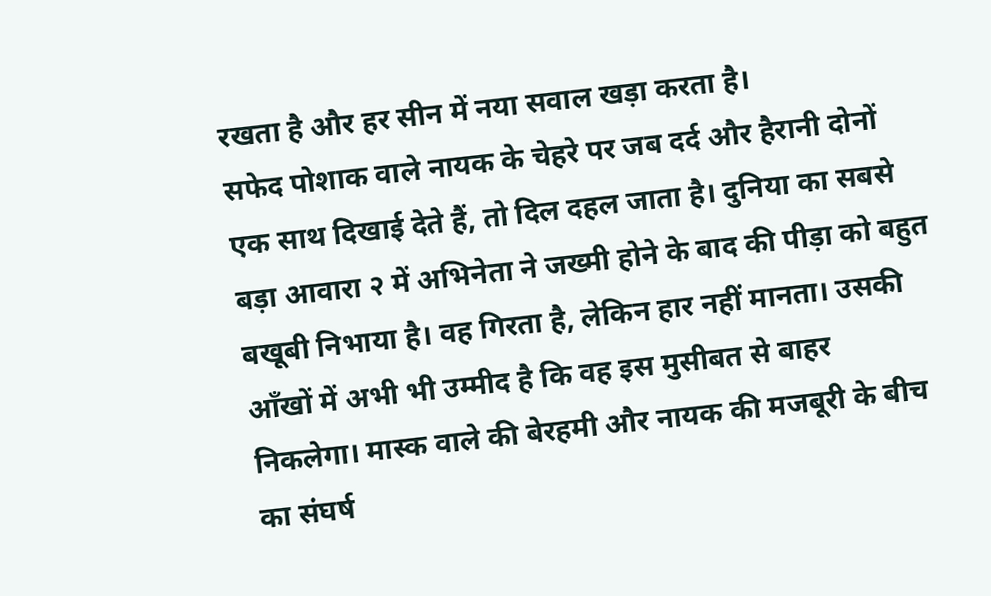रखता है और हर सीन में नया सवाल खड़ा करता है।
सफेद पोशाक वाले नायक के चेहरे पर जब दर्द और हैरानी दोनों एक साथ दिखाई देते हैं, तो दिल दहल जाता है। दुनिया का सबसे बड़ा आवारा २ में अभिनेता ने जख्मी होने के बाद की पीड़ा को बहुत बखूबी निभाया है। वह गिरता है, लेकिन हार नहीं मानता। उसकी आँखों में अभी भी उम्मीद है कि वह इस मुसीबत से बाहर निकलेगा। मास्क वाले की बेरहमी और नायक की मजबूरी के बीच का संघर्ष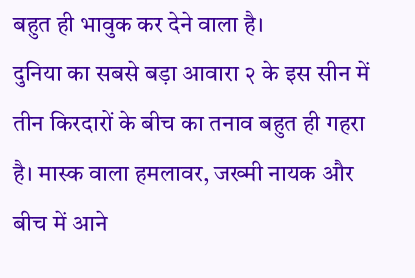बहुत ही भावुक कर देने वाला है।
दुनिया का सबसे बड़ा आवारा २ के इस सीन में तीन किरदारों के बीच का तनाव बहुत ही गहरा है। मास्क वाला हमलावर, जख्मी नायक और बीच में आने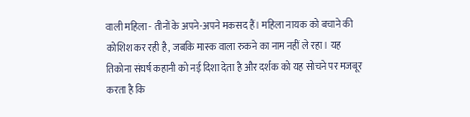वाली महिला - तीनों के अपने-अपने मकसद हैं। महिला नायक को बचाने की कोशिश कर रही है, जबकि मास्क वाला रुकने का नाम नहीं ले रहा। यह तिकोना संघर्ष कहानी को नई दिशा देता है और दर्शक को यह सोचने पर मजबूर करता है कि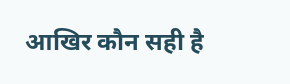आखिर कौन सही है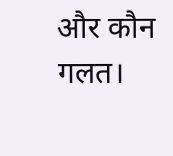और कौन गलत।